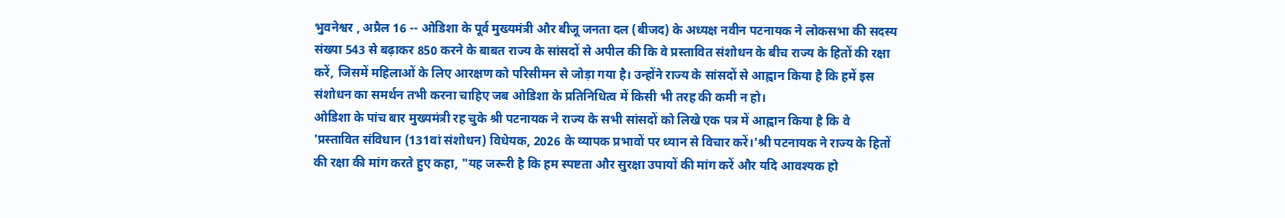भुवनेश्वर , अप्रैल 16 -- ओडिशा के पूर्व मुख्यमंत्री और बीजू जनता दल (बीजद) के अध्यक्ष नवीन पटनायक ने लोकसभा की सदस्य संख्या 543 से बढ़ाकर 850 करने के बाबत राज्य के सांसदों से अपील की कि वे प्रस्तावित संशोधन के बीच राज्य के हितों की रक्षा करें, जिसमें महिलाओं के लिए आरक्षण को परिसीमन से जोड़ा गया है। उन्होंने राज्य के सांसदों से आह्वान किया है कि हमें इस संशोधन का समर्थन तभी करना चाहिए जब ओडिशा के प्रतिनिधित्व में किसी भी तरह की कमी न हो।
ओडिशा के पांच बार मुख्यमंत्री रह चुके श्री पटनायक ने राज्य के सभी सांसदों को लिखे एक पत्र में आह्वान किया है कि वे 'प्रस्तावित संविधान (131वां संशोधन) विधेयक, 2026 के व्यापक प्रभावों पर ध्यान से विचार करें।'श्री पटनायक ने राज्य के हितों की रक्षा की मांग करते हुए कहा, "यह जरूरी है कि हम स्पष्टता और सुरक्षा उपायों की मांग करें और यदि आवश्यक हो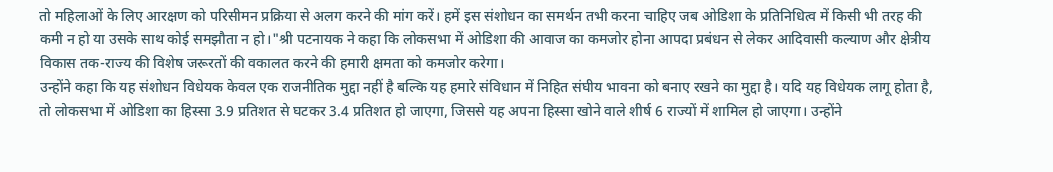तो महिलाओं के लिए आरक्षण को परिसीमन प्रक्रिया से अलग करने की मांग करें। हमें इस संशोधन का समर्थन तभी करना चाहिए जब ओडिशा के प्रतिनिधित्व में किसी भी तरह की कमी न हो या उसके साथ कोई समझौता न हो।"श्री पटनायक ने कहा कि लोकसभा में ओडिशा की आवाज का कमजोर होना आपदा प्रबंधन से लेकर आदिवासी कल्याण और क्षेत्रीय विकास तक-राज्य की विशेष जरूरतों की वकालत करने की हमारी क्षमता को कमजोर करेगा।
उन्होंने कहा कि यह संशोधन विधेयक केवल एक राजनीतिक मुद्दा नहीं है बल्कि यह हमारे संविधान में निहित संघीय भावना को बनाए रखने का मुद्दा है। यदि यह विधेयक लागू होता है, तो लोकसभा में ओडिशा का हिस्सा 3.9 प्रतिशत से घटकर 3.4 प्रतिशत हो जाएगा, जिससे यह अपना हिस्सा खोने वाले शीर्ष 6 राज्यों में शामिल हो जाएगा। उन्होंने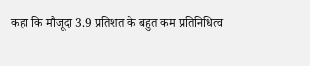कहा कि मौजूदा 3.9 प्रतिशत के बहुत कम प्रतिनिधित्व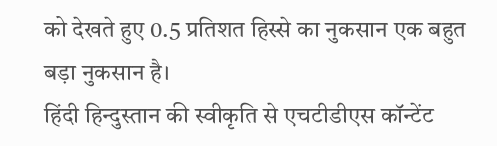को देखते हुए 0.5 प्रतिशत हिस्से का नुकसान एक बहुत बड़ा नुकसान है।
हिंदी हिन्दुस्तान की स्वीकृति से एचटीडीएस कॉन्टेंट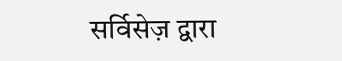सर्विसेज़ द्वारा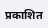प्रकाशित